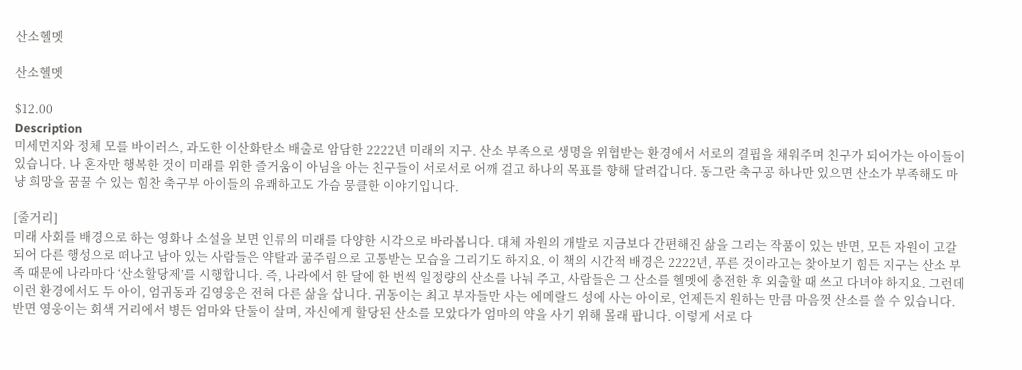산소헬멧

산소헬멧

$12.00
Description
미세먼지와 정체 모를 바이러스, 과도한 이산화탄소 배출로 암담한 2222년 미래의 지구. 산소 부족으로 생명을 위협받는 환경에서 서로의 결핍을 채워주며 친구가 되어가는 아이들이 있습니다. 나 혼자만 행복한 것이 미래를 위한 즐거움이 아님을 아는 친구들이 서로서로 어깨 걸고 하나의 목표를 향해 달려갑니다. 동그란 축구공 하나만 있으면 산소가 부족해도 마냥 희망을 꿈꿀 수 있는 힘찬 축구부 아이들의 유쾌하고도 가슴 뭉클한 이야기입니다.

[줄거리]
미래 사회를 배경으로 하는 영화나 소설을 보면 인류의 미래를 다양한 시각으로 바라봅니다. 대체 자원의 개발로 지금보다 간편해진 삶을 그리는 작품이 있는 반면, 모든 자원이 고갈되어 다른 행성으로 떠나고 남아 있는 사람들은 약탈과 굶주림으로 고통받는 모습을 그리기도 하지요. 이 책의 시간적 배경은 2222년, 푸른 것이라고는 찾아보기 힘든 지구는 산소 부족 때문에 나라마다 ‘산소할당제’를 시행합니다. 즉, 나라에서 한 달에 한 번씩 일정량의 산소를 나눠 주고, 사람들은 그 산소를 헬멧에 충전한 후 외출할 때 쓰고 다녀야 하지요. 그런데 이런 환경에서도 두 아이, 엄귀동과 김영웅은 전혀 다른 삶을 삽니다. 귀동이는 최고 부자들만 사는 에메랄드 성에 사는 아이로, 언제든지 원하는 만큼 마음껏 산소를 쓸 수 있습니다. 반면 영웅이는 회색 거리에서 병든 엄마와 단둘이 살며, 자신에게 할당된 산소를 모았다가 엄마의 약을 사기 위해 몰래 팝니다. 이렇게 서로 다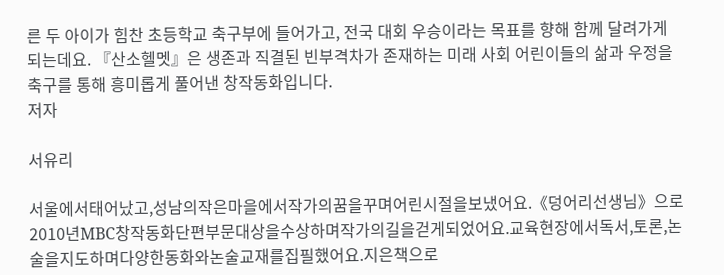른 두 아이가 힘찬 초등학교 축구부에 들어가고, 전국 대회 우승이라는 목표를 향해 함께 달려가게 되는데요. 『산소헬멧』은 생존과 직결된 빈부격차가 존재하는 미래 사회 어린이들의 삶과 우정을 축구를 통해 흥미롭게 풀어낸 창작동화입니다.
저자

서유리

서울에서태어났고,성남의작은마을에서작가의꿈을꾸며어린시절을보냈어요.《덩어리선생님》으로2010년MBC창작동화단편부문대상을수상하며작가의길을걷게되었어요.교육현장에서독서,토론,논술을지도하며다양한동화와논술교재를집필했어요.지은책으로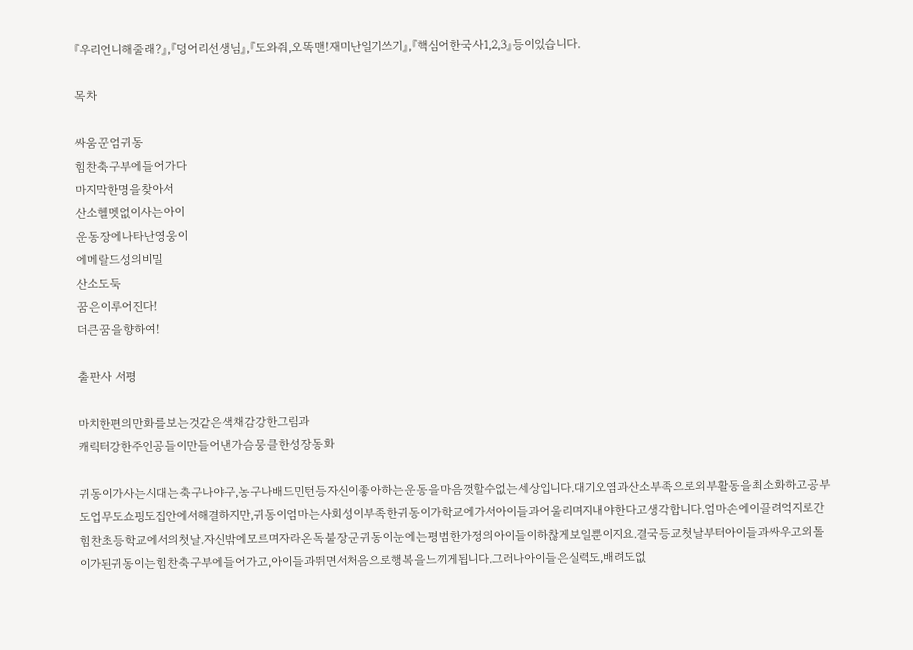『우리언니해줄래?』,『덩어리선생님』,『도와줘,오똑맨!재미난일기쓰기』,『핵심어한국사1,2,3』등이있습니다.

목차

싸움꾼엄귀동
힘찬축구부에들어가다
마지막한명을찾아서
산소헬멧없이사는아이
운동장에나타난영웅이
에메랄드성의비밀
산소도둑
꿈은이루어진다!
더큰꿈을향하여!

출판사 서평

마치한편의만화를보는것같은색채감강한그림과
캐릭터강한주인공들이만들어낸가슴뭉클한성장동화

귀동이가사는시대는축구나야구,농구나배드민턴등자신이좋아하는운동을마음껏할수없는세상입니다.대기오염과산소부족으로외부활동을최소화하고공부도업무도쇼핑도집안에서해결하지만,귀동이엄마는사회성이부족한귀동이가학교에가서아이들과어울리며지내야한다고생각합니다.엄마손에이끌려억지로간힘찬초등학교에서의첫날.자신밖에모르며자라온독불장군귀동이눈에는평범한가정의아이들이하찮게보일뿐이지요.결국등교첫날부터아이들과싸우고외톨이가된귀동이는힘찬축구부에들어가고,아이들과뛰면서처음으로행복을느끼게됩니다.그러나아이들은실력도,배려도없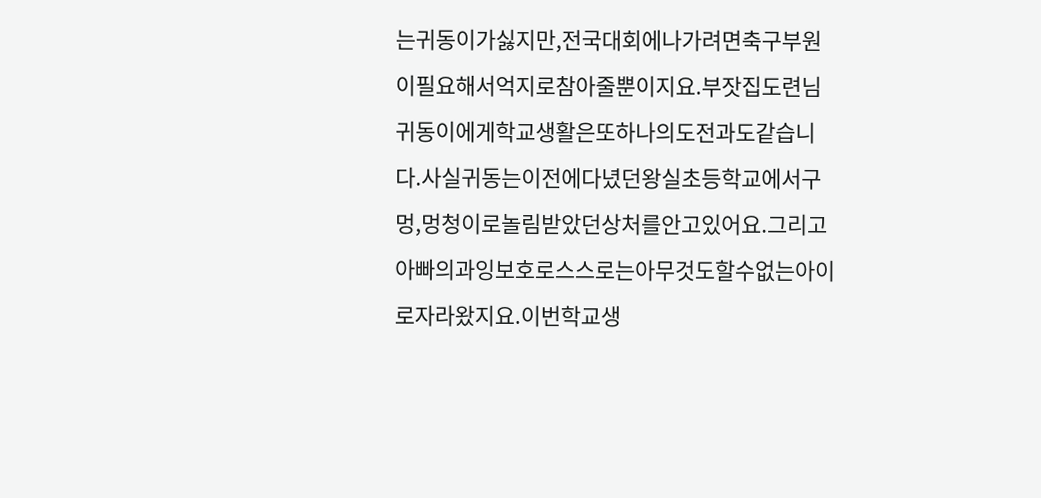는귀동이가싫지만,전국대회에나가려면축구부원이필요해서억지로참아줄뿐이지요.부잣집도련님귀동이에게학교생활은또하나의도전과도같습니다.사실귀동는이전에다녔던왕실초등학교에서구멍,멍청이로놀림받았던상처를안고있어요.그리고아빠의과잉보호로스스로는아무것도할수없는아이로자라왔지요.이번학교생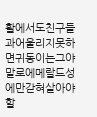활에서도친구들과어울리지못하면귀동이는그야말로에메랄드성에만갇혀살아야할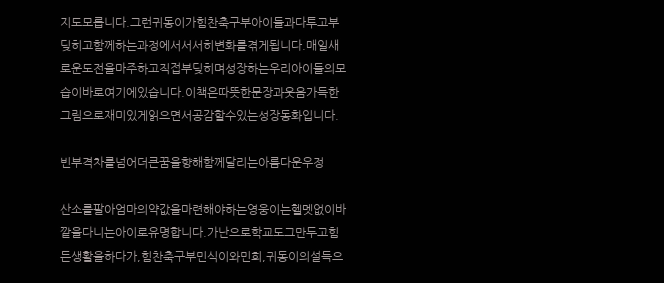지도모릅니다.그런귀동이가힘찬축구부아이들과다투고부딪히고함께하는과정에서서서히변화를겪게됩니다.매일새로운도전을마주하고직접부딪히며성장하는우리아이들의모습이바로여기에있습니다.이책은따뜻한문장과웃음가득한그림으로재미있게읽으면서공감할수있는성장동화입니다.

빈부격차를넘어더큰꿈을향해함께달리는아름다운우정

산소를팔아엄마의약값을마련해야하는영웅이는헬멧없이바깥을다니는아이로유명합니다.가난으로학교도그만두고힘든생활을하다가,힘찬축구부민식이와민희,귀동이의설득으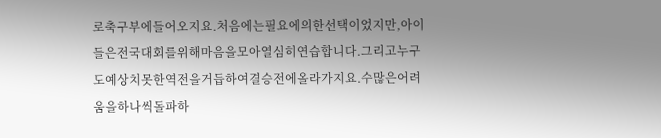로축구부에들어오지요.처음에는필요에의한선택이었지만,아이들은전국대회를위해마음을모아열심히연습합니다.그리고누구도예상치못한역전을거듭하여결승전에올라가지요.수많은어려움을하나씩돌파하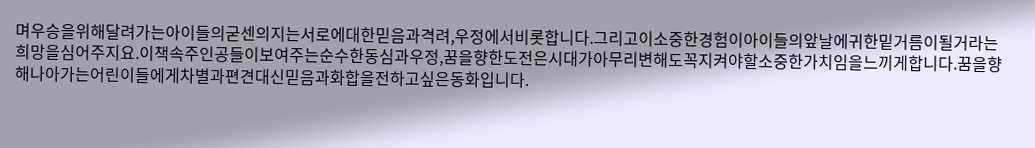며우승을위해달려가는아이들의굳센의지는서로에대한믿음과격려,우정에서비롯합니다.그리고이소중한경험이아이들의앞날에귀한밑거름이될거라는희망을심어주지요.이책속주인공들이보여주는순수한동심과우정,꿈을향한도전은시대가아무리변해도꼭지켜야할소중한가치임을느끼게합니다.꿈을향해나아가는어린이들에게차별과편견대신믿음과화합을전하고싶은동화입니다.